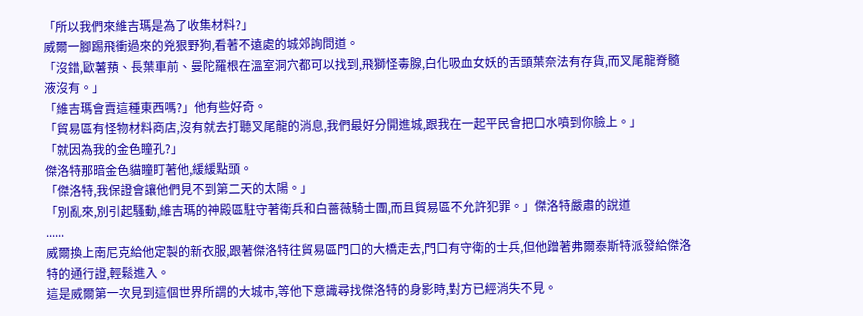「所以我們來維吉瑪是為了收集材料?」
威爾一腳踢飛衝過來的兇狠野狗,看著不遠處的城郊詢問道。
「沒錯,歐薯蕷、長葉車前、曼陀羅根在溫室洞穴都可以找到,飛獅怪毒腺,白化吸血女妖的舌頭葉奈法有存貨,而叉尾龍脊髓液沒有。」
「維吉瑪會賣這種東西嗎?」他有些好奇。
「貿易區有怪物材料商店,沒有就去打聽叉尾龍的消息,我們最好分開進城,跟我在一起平民會把口水噴到你臉上。」
「就因為我的金色瞳孔?」
傑洛特那暗金色貓瞳盯著他,緩緩點頭。
「傑洛特,我保證會讓他們見不到第二天的太陽。」
「別亂來,別引起騷動,維吉瑪的神殿區駐守著衛兵和白薔薇騎士團,而且貿易區不允許犯罪。」傑洛特嚴肅的說道
......
威爾換上南尼克給他定製的新衣服,跟著傑洛特往貿易區門口的大橋走去,門口有守衛的士兵,但他蹭著弗爾泰斯特派發給傑洛特的通行證,輕鬆進入。
這是威爾第一次見到這個世界所謂的大城市,等他下意識尋找傑洛特的身影時,對方已經消失不見。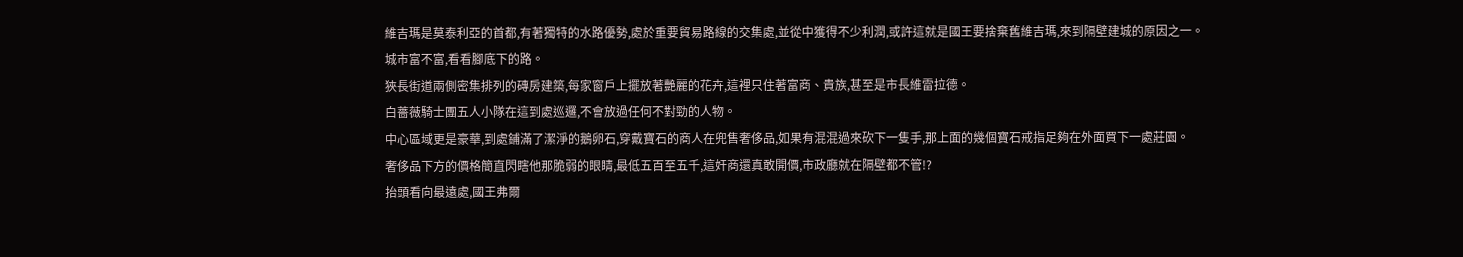維吉瑪是莫泰利亞的首都,有著獨特的水路優勢,處於重要貿易路線的交集處,並從中獲得不少利潤,或許這就是國王要捨棄舊維吉瑪,來到隔壁建城的原因之一。
城市富不富,看看腳底下的路。
狹長街道兩側密集排列的磚房建築,每家窗戶上擺放著艷麗的花卉,這裡只住著富商、貴族,甚至是市長維雷拉德。
白薔薇騎士團五人小隊在這到處巡邏,不會放過任何不對勁的人物。
中心區域更是豪華,到處鋪滿了潔淨的鵝卵石,穿戴寶石的商人在兜售奢侈品,如果有混混過來砍下一隻手,那上面的幾個寶石戒指足夠在外面買下一處莊園。
奢侈品下方的價格簡直閃瞎他那脆弱的眼睛,最低五百至五千,這奸商還真敢開價,市政廳就在隔壁都不管!?
抬頭看向最遠處,國王弗爾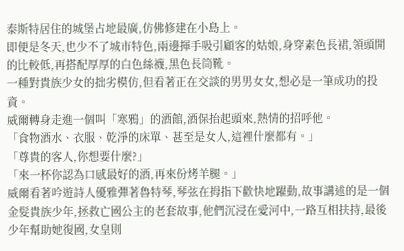泰斯特居住的城堡占地最廣,仿佛修建在小島上。
即便是冬天,也少不了城市特色,兩邊揮手吸引顧客的姑娘,身穿素色長裙,領頭開的比較低,再搭配厚厚的白色絲襪,黑色長筒靴。
一種對貴族少女的拙劣模仿,但看著正在交談的男男女女,想必是一筆成功的投資。
威爾轉身走進一個叫「寒鴉」的酒館,酒保抬起頭來,熱情的招呼他。
「食物酒水、衣服、乾淨的床單、甚至是女人,這裡什麼都有。」
「尊貴的客人,你想要什麼?」
「來一杯你認為口感最好的酒,再來份烤羊腿。」
威爾看著吟遊詩人優雅彈著魯特琴,琴弦在拇指下歡快地躍動,故事講述的是一個金髮貴族少年,拯救亡國公主的老套故事,他們沉浸在愛河中,一路互相扶持,最後少年幫助她復國,女皇則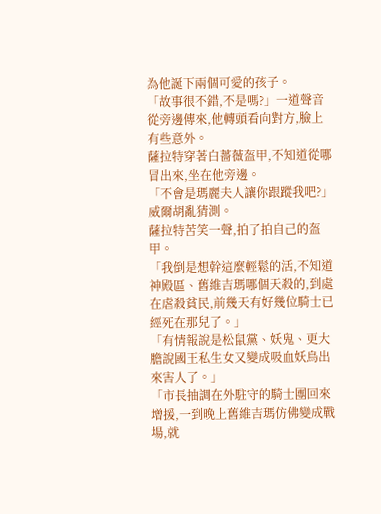為他誕下兩個可愛的孩子。
「故事很不錯,不是嗎?」一道聲音從旁邊傳來,他轉頭看向對方,臉上有些意外。
薩拉特穿著白薔薇盔甲,不知道從哪冒出來,坐在他旁邊。
「不會是瑪麗夫人讓你跟蹤我吧?」威爾胡亂猜測。
薩拉特苦笑一聲,拍了拍自己的盔甲。
「我倒是想幹這麼輕鬆的活,不知道神殿區、舊維吉瑪哪個天殺的,到處在虐殺貧民,前幾天有好幾位騎士已經死在那兒了。」
「有情報說是松鼠黨、妖鬼、更大膽說國王私生女又變成吸血妖鳥出來害人了。」
「市長抽調在外駐守的騎士團回來增援,一到晚上舊維吉瑪仿佛變成戰場,就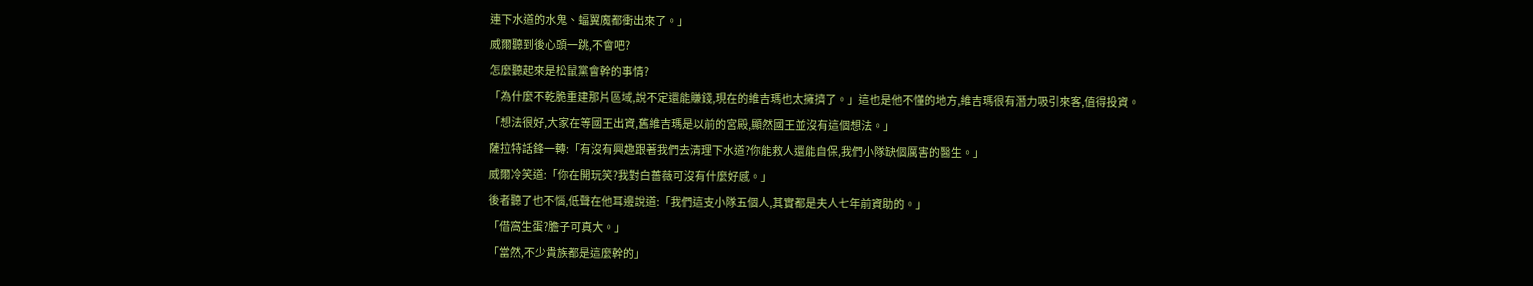連下水道的水鬼、蝠翼魔都衝出來了。」
威爾聽到後心頭一跳,不會吧?
怎麼聽起來是松鼠黨會幹的事情?
「為什麼不乾脆重建那片區域,說不定還能賺錢,現在的維吉瑪也太擁擠了。」這也是他不懂的地方,維吉瑪很有潛力吸引來客,值得投資。
「想法很好,大家在等國王出資,舊維吉瑪是以前的宮殿,顯然國王並沒有這個想法。」
薩拉特話鋒一轉:「有沒有興趣跟著我們去清理下水道?你能救人還能自保,我們小隊缺個厲害的醫生。」
威爾冷笑道:「你在開玩笑?我對白薔薇可沒有什麼好感。」
後者聽了也不惱,低聲在他耳邊說道:「我們這支小隊五個人,其實都是夫人七年前資助的。」
「借窩生蛋?膽子可真大。」
「當然,不少貴族都是這麼幹的」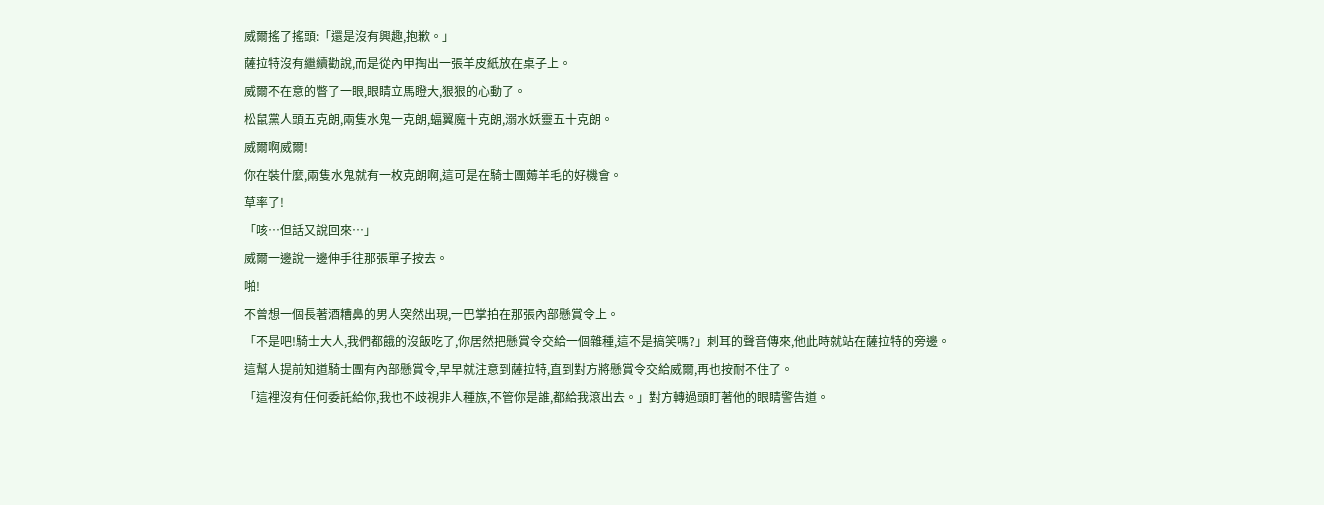威爾搖了搖頭:「還是沒有興趣,抱歉。」
薩拉特沒有繼續勸說,而是從內甲掏出一張羊皮紙放在桌子上。
威爾不在意的瞥了一眼,眼睛立馬瞪大,狠狠的心動了。
松鼠黨人頭五克朗,兩隻水鬼一克朗,蝠翼魔十克朗,溺水妖靈五十克朗。
威爾啊威爾!
你在裝什麼,兩隻水鬼就有一枚克朗啊,這可是在騎士團薅羊毛的好機會。
草率了!
「咳…但話又說回來…」
威爾一邊說一邊伸手往那張單子按去。
啪!
不曾想一個長著酒糟鼻的男人突然出現,一巴掌拍在那張內部懸賞令上。
「不是吧!騎士大人,我們都餓的沒飯吃了,你居然把懸賞令交給一個雜種,這不是搞笑嗎?」刺耳的聲音傳來,他此時就站在薩拉特的旁邊。
這幫人提前知道騎士團有內部懸賞令,早早就注意到薩拉特,直到對方將懸賞令交給威爾,再也按耐不住了。
「這裡沒有任何委託給你,我也不歧視非人種族,不管你是誰,都給我滾出去。」對方轉過頭盯著他的眼睛警告道。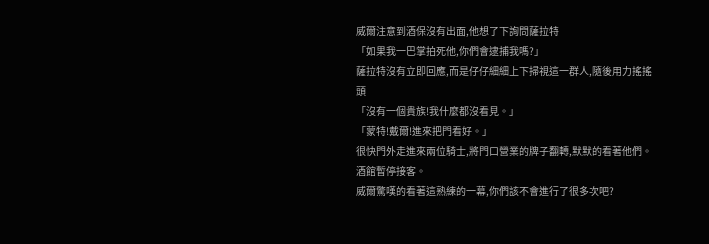威爾注意到酒保沒有出面,他想了下詢問薩拉特
「如果我一巴掌拍死他,你們會逮捕我嗎?」
薩拉特沒有立即回應,而是仔仔細細上下掃視這一群人,隨後用力搖搖頭
「沒有一個貴族!我什麼都沒看見。」
「蒙特!戴爾!進來把門看好。」
很快門外走進來兩位騎士,將門口營業的牌子翻轉,默默的看著他們。
酒館暫停接客。
威爾驚嘆的看著這熟練的一幕,你們該不會進行了很多次吧?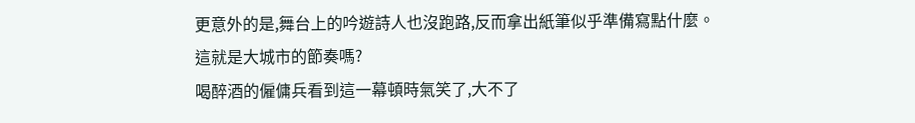更意外的是,舞台上的吟遊詩人也沒跑路,反而拿出紙筆似乎準備寫點什麼。
這就是大城市的節奏嗎?
喝醉酒的僱傭兵看到這一幕頓時氣笑了,大不了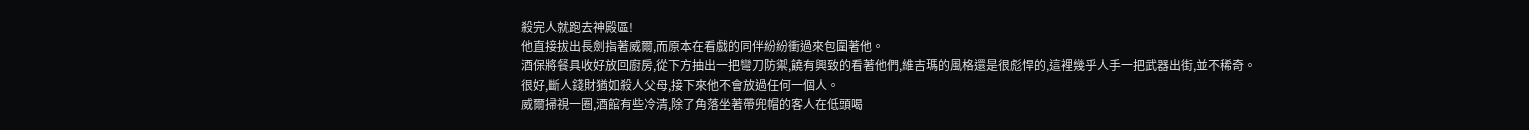殺完人就跑去神殿區!
他直接拔出長劍指著威爾,而原本在看戲的同伴紛紛衝過來包圍著他。
酒保將餐具收好放回廚房,從下方抽出一把彎刀防禦,饒有興致的看著他們,維吉瑪的風格還是很彪悍的,這裡幾乎人手一把武器出街,並不稀奇。
很好,斷人錢財猶如殺人父母,接下來他不會放過任何一個人。
威爾掃視一圈,酒館有些冷清,除了角落坐著帶兜帽的客人在低頭喝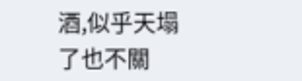酒,似乎天塌了也不關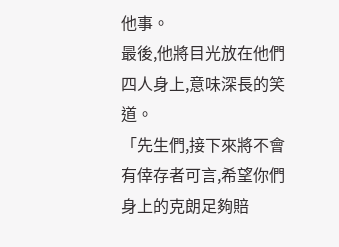他事。
最後,他將目光放在他們四人身上,意味深長的笑道。
「先生們,接下來將不會有倖存者可言,希望你們身上的克朗足夠賠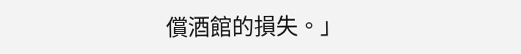償酒館的損失。」